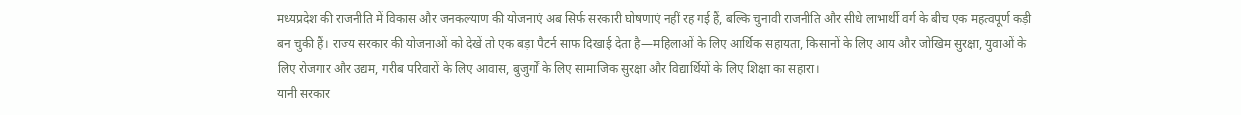मध्यप्रदेश की राजनीति में विकास और जनकल्याण की योजनाएं अब सिर्फ सरकारी घोषणाएं नहीं रह गई हैं, बल्कि चुनावी राजनीति और सीधे लाभार्थी वर्ग के बीच एक महत्वपूर्ण कड़ी बन चुकी हैं। राज्य सरकार की योजनाओं को देखें तो एक बड़ा पैटर्न साफ दिखाई देता है—महिलाओं के लिए आर्थिक सहायता, किसानों के लिए आय और जोखिम सुरक्षा, युवाओं के लिए रोजगार और उद्यम, गरीब परिवारों के लिए आवास, बुजुर्गों के लिए सामाजिक सुरक्षा और विद्यार्थियों के लिए शिक्षा का सहारा।
यानी सरकार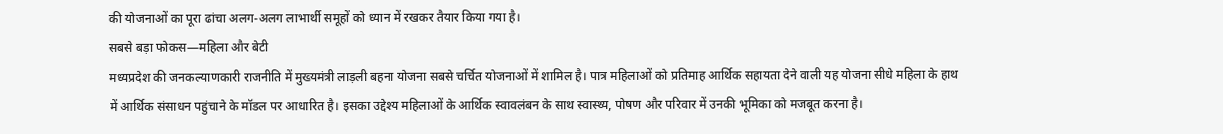की योजनाओं का पूरा ढांचा अलग-अलग लाभार्थी समूहों को ध्यान में रखकर तैयार किया गया है।
सबसे बड़ा फोकस—महिला और बेटी
मध्यप्रदेश की जनकल्याणकारी राजनीति में मुख्यमंत्री लाड़ली बहना योजना सबसे चर्चित योजनाओं में शामिल है। पात्र महिलाओं को प्रतिमाह आर्थिक सहायता देने वाली यह योजना सीधे महिला के हाथ में आर्थिक संसाधन पहुंचाने के मॉडल पर आधारित है। इसका उद्देश्य महिलाओं के आर्थिक स्वावलंबन के साथ स्वास्थ्य, पोषण और परिवार में उनकी भूमिका को मजबूत करना है।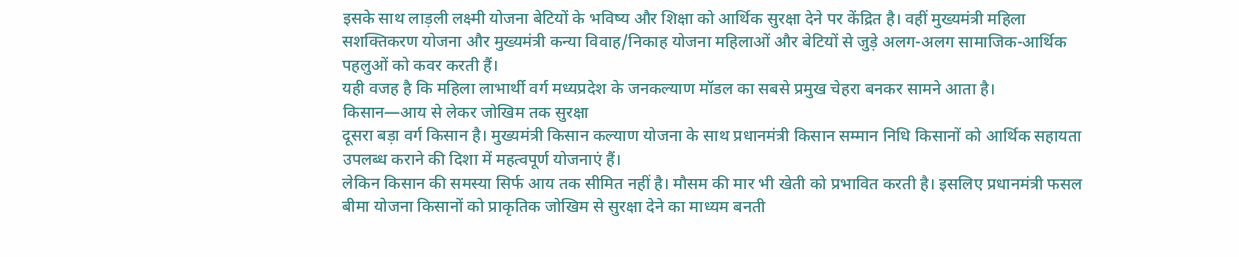इसके साथ लाड़ली लक्ष्मी योजना बेटियों के भविष्य और शिक्षा को आर्थिक सुरक्षा देने पर केंद्रित है। वहीं मुख्यमंत्री महिला सशक्तिकरण योजना और मुख्यमंत्री कन्या विवाह/निकाह योजना महिलाओं और बेटियों से जुड़े अलग-अलग सामाजिक-आर्थिक पहलुओं को कवर करती हैं।
यही वजह है कि महिला लाभार्थी वर्ग मध्यप्रदेश के जनकल्याण मॉडल का सबसे प्रमुख चेहरा बनकर सामने आता है।
किसान—आय से लेकर जोखिम तक सुरक्षा
दूसरा बड़ा वर्ग किसान है। मुख्यमंत्री किसान कल्याण योजना के साथ प्रधानमंत्री किसान सम्मान निधि किसानों को आर्थिक सहायता उपलब्ध कराने की दिशा में महत्वपूर्ण योजनाएं हैं।
लेकिन किसान की समस्या सिर्फ आय तक सीमित नहीं है। मौसम की मार भी खेती को प्रभावित करती है। इसलिए प्रधानमंत्री फसल बीमा योजना किसानों को प्राकृतिक जोखिम से सुरक्षा देने का माध्यम बनती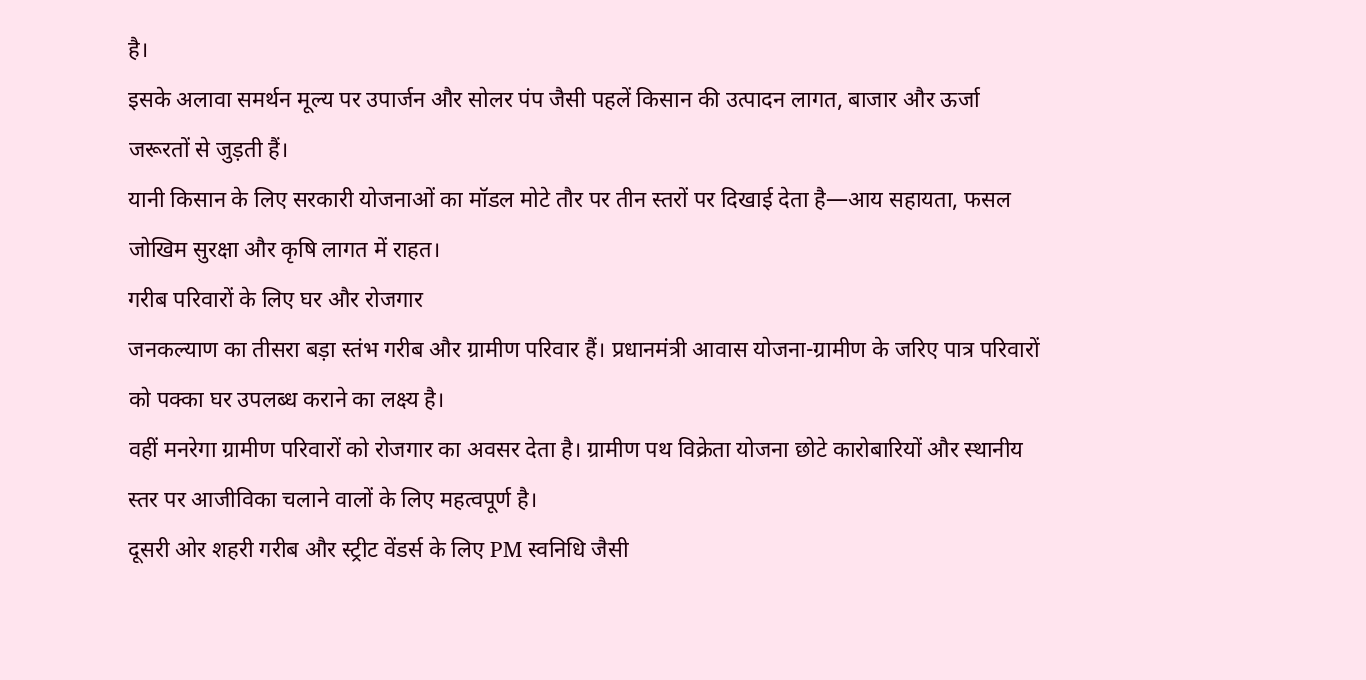है।
इसके अलावा समर्थन मूल्य पर उपार्जन और सोलर पंप जैसी पहलें किसान की उत्पादन लागत, बाजार और ऊर्जा जरूरतों से जुड़ती हैं।
यानी किसान के लिए सरकारी योजनाओं का मॉडल मोटे तौर पर तीन स्तरों पर दिखाई देता है—आय सहायता, फसल जोखिम सुरक्षा और कृषि लागत में राहत।
गरीब परिवारों के लिए घर और रोजगार
जनकल्याण का तीसरा बड़ा स्तंभ गरीब और ग्रामीण परिवार हैं। प्रधानमंत्री आवास योजना-ग्रामीण के जरिए पात्र परिवारों को पक्का घर उपलब्ध कराने का लक्ष्य है।
वहीं मनरेगा ग्रामीण परिवारों को रोजगार का अवसर देता है। ग्रामीण पथ विक्रेता योजना छोटे कारोबारियों और स्थानीय स्तर पर आजीविका चलाने वालों के लिए महत्वपूर्ण है।
दूसरी ओर शहरी गरीब और स्ट्रीट वेंडर्स के लिए PM स्वनिधि जैसी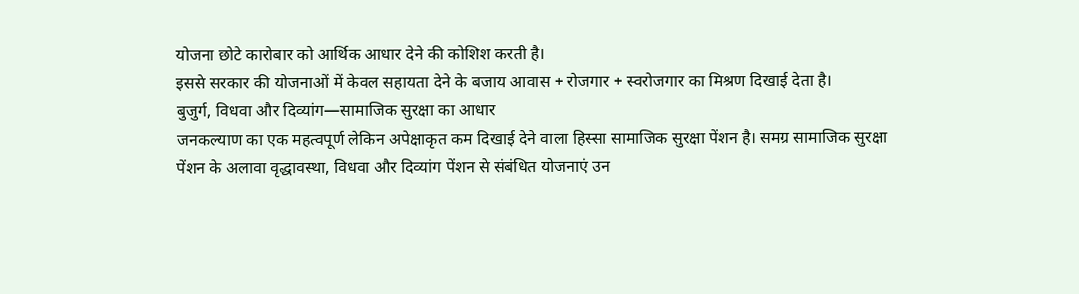योजना छोटे कारोबार को आर्थिक आधार देने की कोशिश करती है।
इससे सरकार की योजनाओं में केवल सहायता देने के बजाय आवास + रोजगार + स्वरोजगार का मिश्रण दिखाई देता है।
बुजुर्ग, विधवा और दिव्यांग—सामाजिक सुरक्षा का आधार
जनकल्याण का एक महत्वपूर्ण लेकिन अपेक्षाकृत कम दिखाई देने वाला हिस्सा सामाजिक सुरक्षा पेंशन है। समग्र सामाजिक सुरक्षा पेंशन के अलावा वृद्धावस्था, विधवा और दिव्यांग पेंशन से संबंधित योजनाएं उन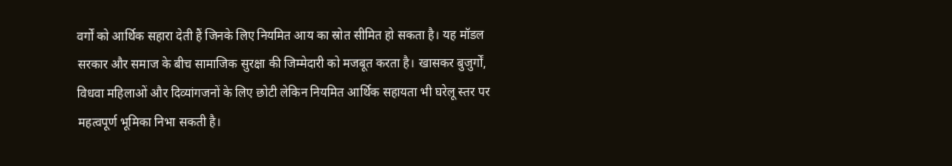वर्गों को आर्थिक सहारा देती हैं जिनके लिए नियमित आय का स्रोत सीमित हो सकता है। यह मॉडल सरकार और समाज के बीच सामाजिक सुरक्षा की जिम्मेदारी को मजबूत करता है। खासकर बुजुर्गों, विधवा महिलाओं और दिव्यांगजनों के लिए छोटी लेकिन नियमित आर्थिक सहायता भी घरेलू स्तर पर महत्वपूर्ण भूमिका निभा सकती है।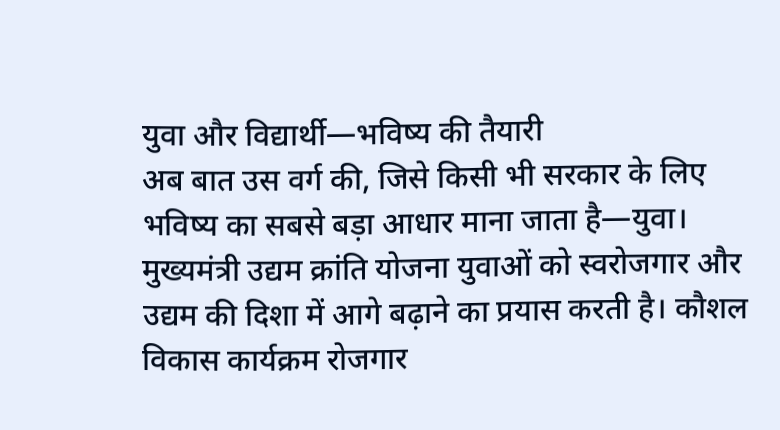युवा और विद्यार्थी—भविष्य की तैयारी
अब बात उस वर्ग की, जिसे किसी भी सरकार के लिए भविष्य का सबसे बड़ा आधार माना जाता है—युवा।
मुख्यमंत्री उद्यम क्रांति योजना युवाओं को स्वरोजगार और उद्यम की दिशा में आगे बढ़ाने का प्रयास करती है। कौशल विकास कार्यक्रम रोजगार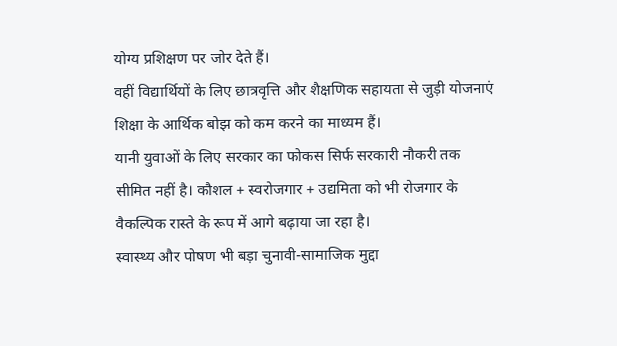योग्य प्रशिक्षण पर जोर देते हैं।
वहीं विद्यार्थियों के लिए छात्रवृत्ति और शैक्षणिक सहायता से जुड़ी योजनाएं शिक्षा के आर्थिक बोझ को कम करने का माध्यम हैं।
यानी युवाओं के लिए सरकार का फोकस सिर्फ सरकारी नौकरी तक सीमित नहीं है। कौशल + स्वरोजगार + उद्यमिता को भी रोजगार के वैकल्पिक रास्ते के रूप में आगे बढ़ाया जा रहा है।
स्वास्थ्य और पोषण भी बड़ा चुनावी-सामाजिक मुद्दा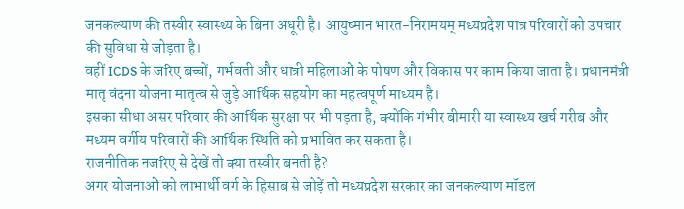जनकल्याण की तस्वीर स्वास्थ्य के बिना अधूरी है। आयुष्मान भारत-निरामयम् मध्यप्रदेश पात्र परिवारों को उपचार की सुविधा से जोड़ता है।
वहीं ICDS के जरिए बच्चों, गर्भवती और धात्री महिलाओं के पोषण और विकास पर काम किया जाता है। प्रधानमंत्री मातृ वंदना योजना मातृत्व से जुड़े आर्थिक सहयोग का महत्वपूर्ण माध्यम है।
इसका सीधा असर परिवार की आर्थिक सुरक्षा पर भी पड़ता है, क्योंकि गंभीर बीमारी या स्वास्थ्य खर्च गरीब और मध्यम वर्गीय परिवारों की आर्थिक स्थिति को प्रभावित कर सकता है।
राजनीतिक नजरिए से देखें तो क्या तस्वीर बनती है?
अगर योजनाओं को लाभार्थी वर्ग के हिसाब से जोड़ें तो मध्यप्रदेश सरकार का जनकल्याण मॉडल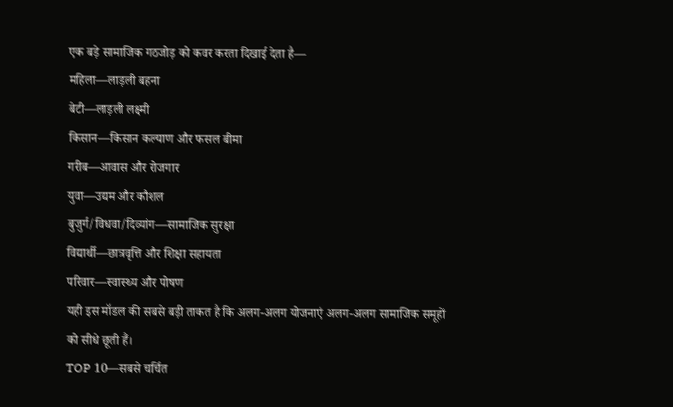एक बड़े सामाजिक गठजोड़ को कवर करता दिखाई देता है—
महिला—लाड़ली बहना
बेटी—लाड़ली लक्ष्मी
किसान—किसान कल्याण और फसल बीमा
गरीब—आवास और रोजगार
युवा—उद्यम और कौशल
बुजुर्ग/विधवा/दिव्यांग—सामाजिक सुरक्षा
विद्यार्थी—छात्रवृत्ति और शिक्षा सहायता
परिवार—स्वास्थ्य और पोषण
यही इस मॉडल की सबसे बड़ी ताकत है कि अलग-अलग योजनाएं अलग-अलग सामाजिक समूहों को सीधे छूती हैं।
TOP 10—सबसे चर्चित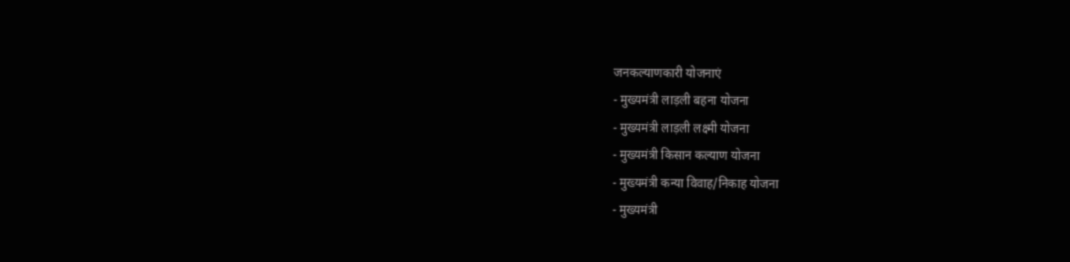जनकल्याणकारी योजनाएं
- मुख्यमंत्री लाड़ली बहना योजना
- मुख्यमंत्री लाड़ली लक्ष्मी योजना
- मुख्यमंत्री किसान कल्याण योजना
- मुख्यमंत्री कन्या विवाह/निकाह योजना
- मुख्यमंत्री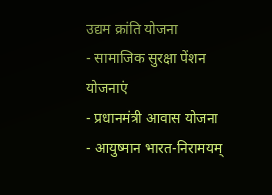उद्यम क्रांति योजना
- सामाजिक सुरक्षा पेंशन योजनाएं
- प्रधानमंत्री आवास योजना
- आयुष्मान भारत-निरामयम्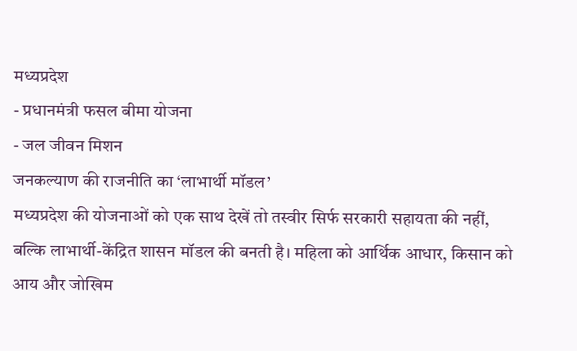मध्यप्रदेश
- प्रधानमंत्री फसल बीमा योजना
- जल जीवन मिशन
जनकल्याण की राजनीति का ‘लाभार्थी मॉडल’
मध्यप्रदेश की योजनाओं को एक साथ देखें तो तस्वीर सिर्फ सरकारी सहायता की नहीं, बल्कि लाभार्थी-केंद्रित शासन मॉडल की बनती है। महिला को आर्थिक आधार, किसान को आय और जोखिम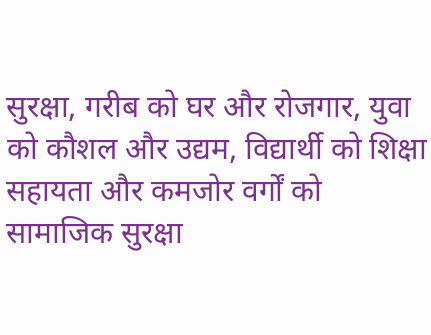सुरक्षा, गरीब को घर और रोजगार, युवा को कौशल और उद्यम, विद्यार्थी को शिक्षा सहायता और कमजोर वर्गों को सामाजिक सुरक्षा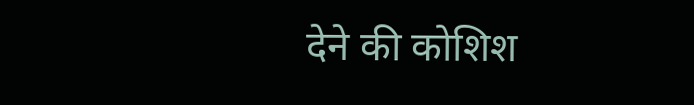देने की कोशिश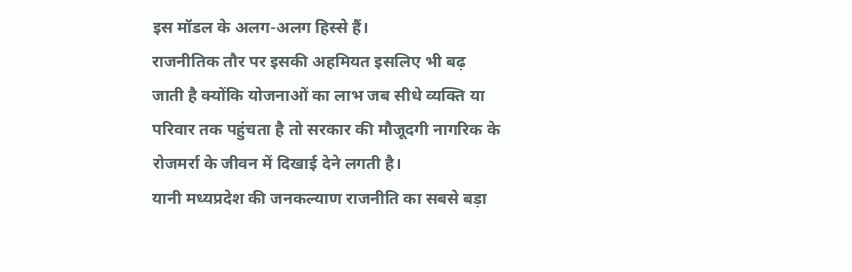इस मॉडल के अलग-अलग हिस्से हैं।
राजनीतिक तौर पर इसकी अहमियत इसलिए भी बढ़ जाती है क्योंकि योजनाओं का लाभ जब सीधे व्यक्ति या परिवार तक पहुंचता है तो सरकार की मौजूदगी नागरिक के रोजमर्रा के जीवन में दिखाई देने लगती है।
यानी मध्यप्रदेश की जनकल्याण राजनीति का सबसे बड़ा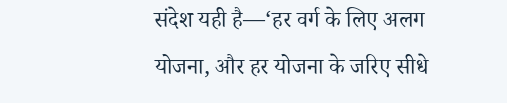संदेश यही है—‘हर वर्ग के लिए अलग योजना, और हर योजना के जरिए सीधे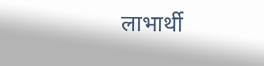लाभार्थी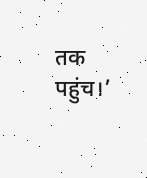तक पहुंच।’